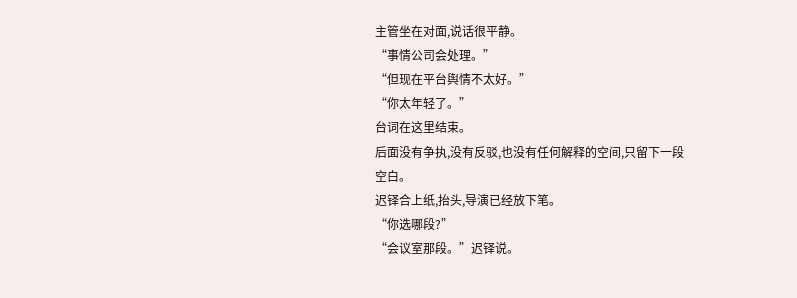主管坐在对面,说话很平静。
“事情公司会处理。”
“但现在平台舆情不太好。”
“你太年轻了。”
台词在这里结束。
后面没有争执,没有反驳,也没有任何解释的空间,只留下一段空白。
迟铎合上纸,抬头,导演已经放下笔。
“你选哪段?”
“会议室那段。”迟铎说。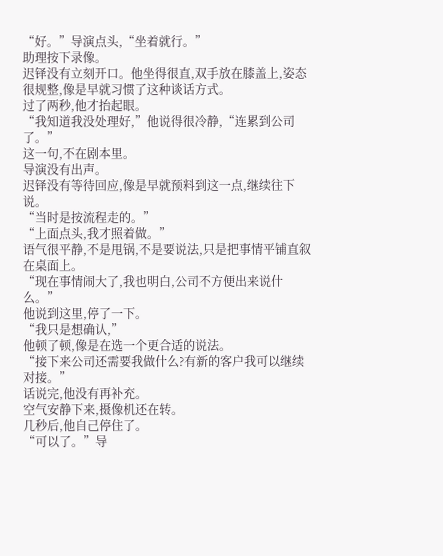“好。”导演点头,“坐着就行。”
助理按下录像。
迟铎没有立刻开口。他坐得很直,双手放在膝盖上,姿态很规整,像是早就习惯了这种谈话方式。
过了两秒,他才抬起眼。
“我知道我没处理好,”他说得很冷静,“连累到公司了。”
这一句,不在剧本里。
导演没有出声。
迟铎没有等待回应,像是早就预料到这一点,继续往下说。
“当时是按流程走的。”
“上面点头,我才照着做。”
语气很平静,不是甩锅,不是要说法,只是把事情平铺直叙在桌面上。
“现在事情闹大了,我也明白,公司不方便出来说什么。”
他说到这里,停了一下。
“我只是想确认,”
他顿了顿,像是在选一个更合适的说法。
“接下来公司还需要我做什么?有新的客户我可以继续对接。”
话说完,他没有再补充。
空气安静下来,摄像机还在转。
几秒后,他自己停住了。
“可以了。”导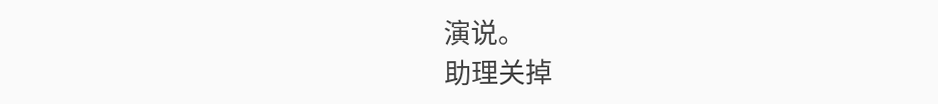演说。
助理关掉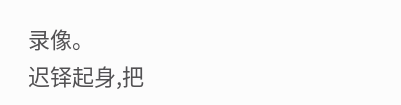录像。
迟铎起身,把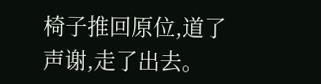椅子推回原位,道了声谢,走了出去。